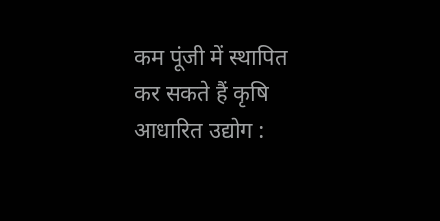कम पूंजी में स्थापित कर सकते हैं कृषि आधारित उद्योग :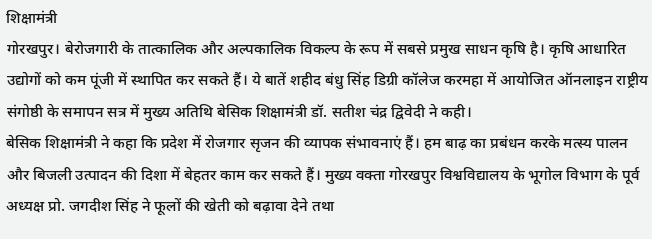शिक्षामंत्री
गोरखपुर। बेरोजगारी के तात्कालिक और अल्पकालिक विकल्प के रूप में सबसे प्रमुख साधन कृषि है। कृषि आधारित उद्योगों को कम पूंजी में स्थापित कर सकते हैं। ये बातें शहीद बंधु सिंह डिग्री कॉलेज करमहा में आयोजित ऑनलाइन राष्ट्रीय संगोष्ठी के समापन सत्र में मुख्य अतिथि बेसिक शिक्षामंत्री डॉ. सतीश चंद्र द्विवेदी ने कही।
बेसिक शिक्षामंत्री ने कहा कि प्रदेश में रोजगार सृजन की व्यापक संभावनाएं हैं। हम बाढ़ का प्रबंधन करके मत्स्य पालन और बिजली उत्पादन की दिशा में बेहतर काम कर सकते हैं। मुख्य वक्ता गोरखपुर विश्वविद्यालय के भूगोल विभाग के पूर्व अध्यक्ष प्रो. जगदीश सिंह ने फूलों की खेती को बढ़ावा देने तथा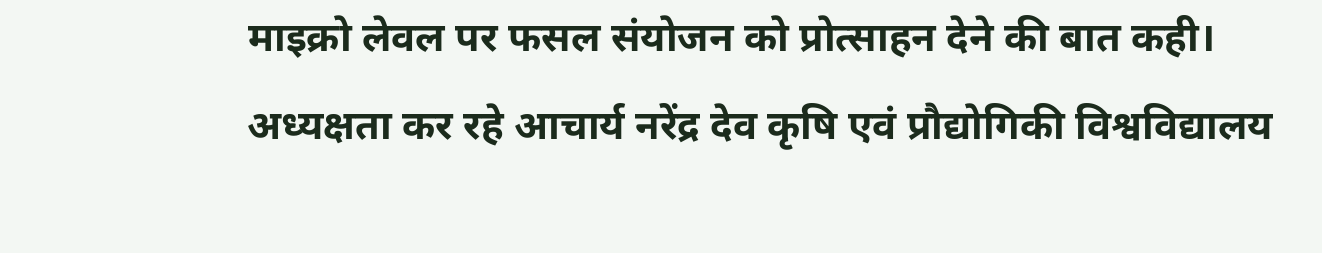माइक्रो लेवल पर फसल संयोजन को प्रोत्साहन देने की बात कही। अध्यक्षता कर रहे आचार्य नरेंद्र देव कृषि एवं प्रौद्योगिकी विश्वविद्यालय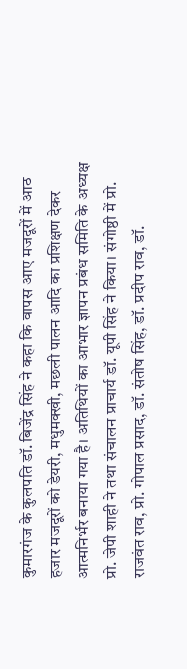कुमारगंज के कुलपति डॉ. बिजेंद्र सिंह ने कहा कि वापस आए मजदूरों में आठ हजार मजदूरों को डेयरी, मधुमक्खी, मछली पालन आदि का प्रशिक्षण देकर आत्मनिर्भर बनाया गया है। अतिथियों का आभार ज्ञापन प्रबंध समिति के अध्यक्ष प्रो. जेपी शाही ने तथा संचालन प्राचार्य डॉ. यूपी सिंह ने किया। संगोष्ठी में प्रो. राजवंत राव, प्रो. गोपाल प्रसाद, डॉ. संतोष सिंह, डॉ. प्रदीप राव, डॉ.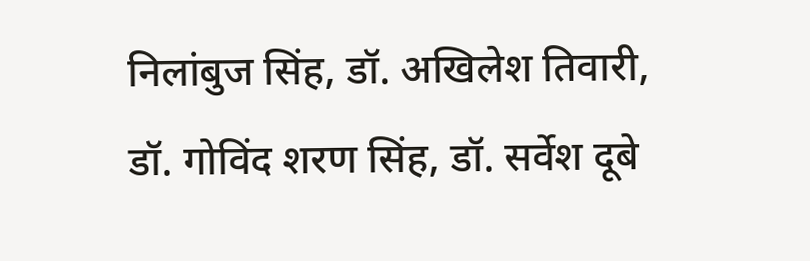निलांबुज सिंह, डॉ. अखिलेश तिवारी, डॉ. गोविंद शरण सिंह, डॉ. सर्वेश दूबे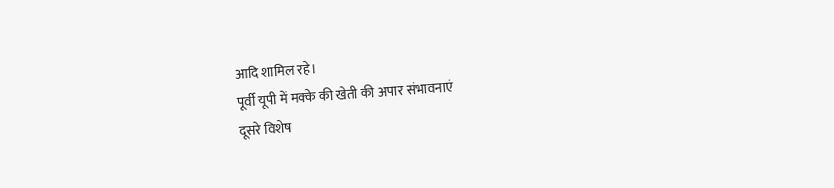आदि शामिल रहे।
पूर्वी यूपी में मक्के की खेती की अपार संभावनाएं
दूसरे विशेष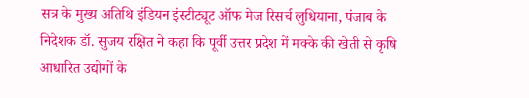सत्र के मुख्य अतिथि इंडियन इंस्टीट्यूट ऑफ मेज रिसर्च लुधियाना, पंजाब के निदेशक डॉ. सुजय रक्षित ने कहा कि पूर्वी उत्तर प्रदेश में मक्के की खेती से कृषि आधारित उद्योगों के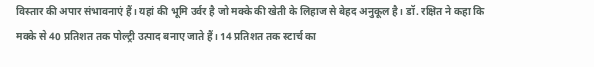विस्तार की अपार संभावनाएं हैं। यहां की भूमि उर्वर है जो मक्के की खेती के लिहाज से बेहद अनुकूल है। डॉ. रक्षित ने कहा कि मक्के से 40 प्रतिशत तक पोल्ट्री उत्पाद बनाए जाते हैं। 14 प्रतिशत तक स्टार्च का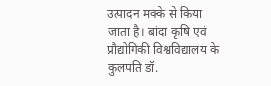उत्पादन मक्के से किया जाता है। बांदा कृषि एवं प्रौद्योगिकी विश्वविद्यालय के कुलपति डॉ.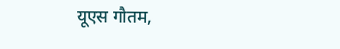यूएस गौतम,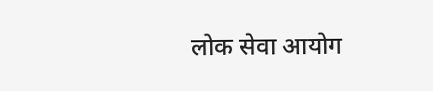लोक सेवा आयोग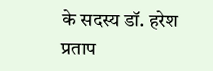के सदस्य डॉ. हरेश प्रताप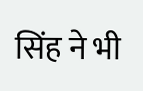सिंह ने भी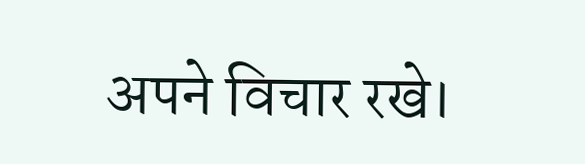अपने विचार रखे।